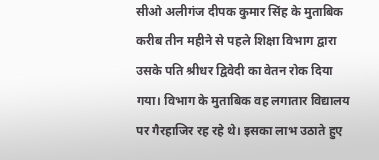सीओ अलीगंज दीपक कुमार सिंह के मुताबिक करीब तीन महीने से पहले शिक्षा विभाग द्वारा उसके पति श्रीधर द्विवेदी का वेतन रोक दिया गया। विभाग के मुताबिक वह लगातार विद्यालय पर गैरहाजिर रह रहे थे। इसका लाभ उठाते हुए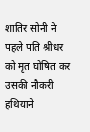शातिर सोनी ने पहले पति श्रीधर को मृत घोषित कर उसकी नौकरी हथियाने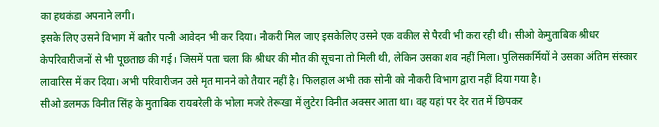का हथकंडा अपनाने लगी।
इसके लिए उसने विभाग में बतौर पत्नी आवेदन भी कर दिया। नौकरी मिल जाए इसकेलिए उसने एक वकील से पैरवी भी करा रही थी। सीओ केमुताबिक श्रीधर केपरिवारीजनों से भी पूछताछ की गई। जिसमें पता चला कि श्रीधर की मौत की सूचना तो मिली थी, लेकिन उसका शव नहीं मिला। पुलिसकर्मियों ने उसका अंतिम संस्कार लावारिस में कर दिया। अभी परिवारीजन उसे मृत मानने को तैयार नहीं है। फिलहाल अभी तक सोनी को नौकरी विभाग द्वारा नहीं दिया गया है।
सीओ डलमऊ विनीत सिंह के मुताबिक रायबरेली के भोला मजरे तेरूखा में लुटेरा विनीत अक्सर आता था। वह यहां पर देर रात में छिपकर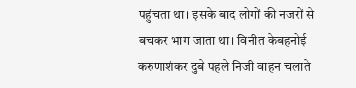पहुंचता था। इसके बाद लोगों की नजरों से बचकर भाग जाता था। विनीत केबहनोई करुणाशंकर दुबे पहले निजी वाहन चलाते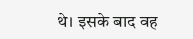थे। इसके बाद वह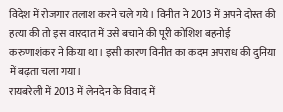विदेश में रोजगार तलाश करने चले गये। विनीत ने 2013 में अपने दोस्त की हत्या की तो इस वारदात में उसे बचाने की पूरी कोशिश बहनोई करुणाशंकर ने किया था। इसी कारण विनीत का कदम अपराध की दुनिया में बढ़ता चला गया।
रायबरेली में 2013 में लेनदेन के विवाद में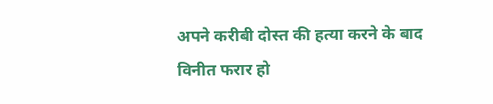अपने करीबी दोस्त की हत्या करने के बाद विनीत फरार हो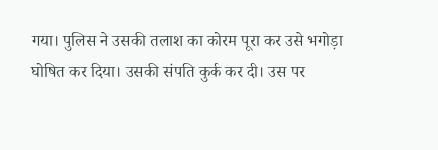गया। पुलिस ने उसकी तलाश का कोरम पूरा कर उसे भगोड़ा घोषित कर दिया। उसकी संपति कुर्क कर दी। उस पर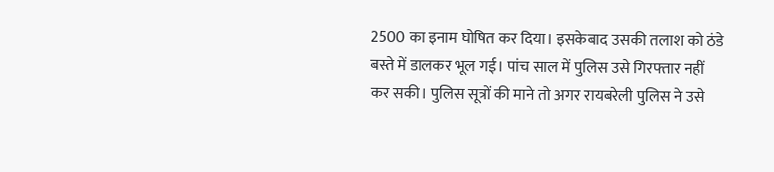2500 का इनाम घोषित कर दिया। इसकेबाद उसकी तलाश को ठंडे बस्ते में डालकर भूल गई। पांच साल में पुलिस उसे गिरफ्तार नहीं कर सकी। पुलिस सूत्रों की माने तो अगर रायबरेली पुलिस ने उसे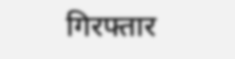गिरफ्तार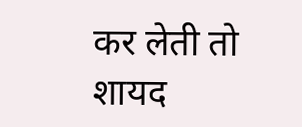कर लेती तो शायद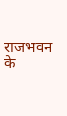राजभवन के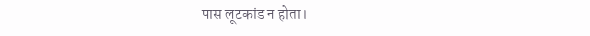पास लूटकांड न होता।